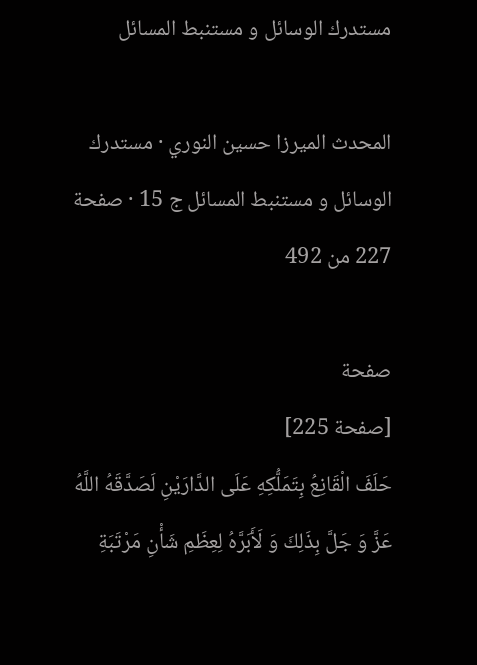مستدرك الوسائل و مستنبط المسائل

المحدث الميرزا حسين النوري · مستدرك الوسائل و مستنبط المسائل ج 15 · صفحة 227 من 492

صفحة
[صفحة 225]
حَلَفَ الْقَانِعُ بِتَمَلُّكِهِ عَلَى الدَّارَيْنِ لَصَدَّقَهُ اللَّهُ عَزَّ وَ جَلَّ بِذَلِكَ وَ لَأَبَرَّهُ لِعِظَمِ شَأْنِ مَرْتَبَةِ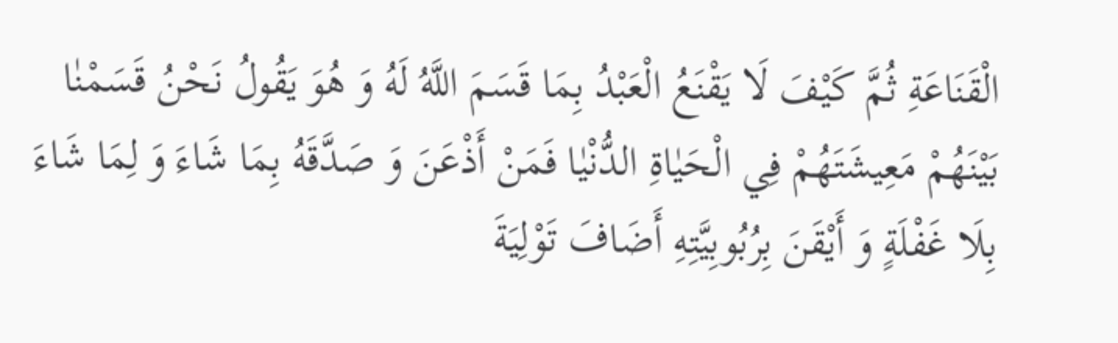الْقَنَاعَةِ ثُمَّ كَيْفَ لَا يَقْنَعُ الْعَبْدُ بِمَا قَسَمَ اللَّهُ لَهُ وَ هُوَ يَقُولُ نَحْنُ قَسَمْنٰا بَيْنَهُمْ مَعِيشَتَهُمْ فِي الْحَيٰاةِ الدُّنْيٰا فَمَنْ أَذْعَنَ وَ صَدَّقَهُ بِمَا شَاءَ وَ لِمَا شَاءَ بِلَا غَفْلَةٍ وَ أَيْقَنَ بِرُبُوبِيَّتِهِ أَضَافَ تَوْلِيَةَ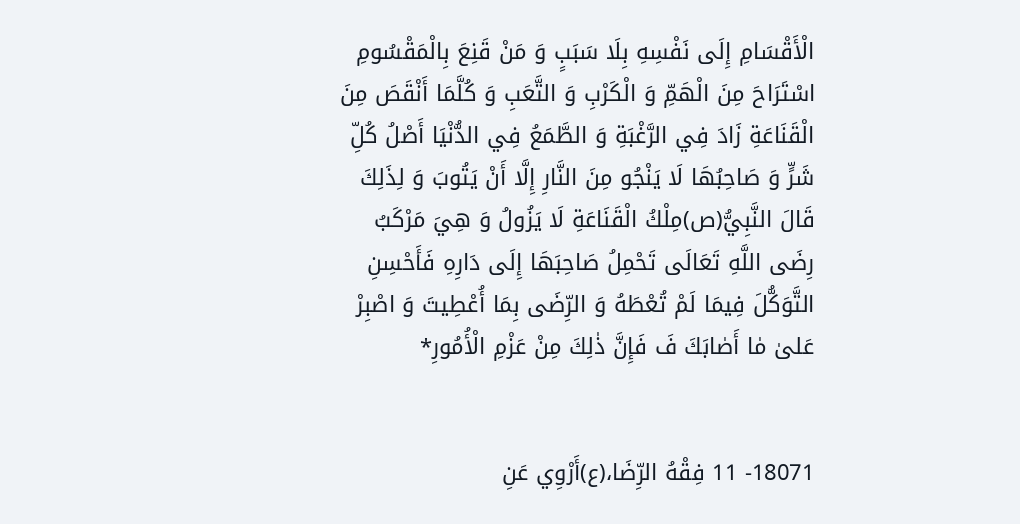الْأَقْسَامِ إِلَى نَفْسِهِ بِلَا سَبَبٍ وَ مَنْ قَنِعَ بِالْمَقْسُومِ اسْتَرَاحَ مِنَ الْهَمِّ وَ الْكَرْبِ وَ التَّعَبِ وَ كُلَّمَا أَنْقَصَ مِنَ الْقَنَاعَةِ زَادَ فِي الرَّغْبَةِ وَ الطَّمَعُ فِي الدُّنْيَا أَصْلُ كُلِّ شَرٍّ وَ صَاحِبُهَا لَا يَنْجُو مِنَ النَّارِ إِلَّا أَنْ يَتُوبَ وَ لِذَلِكَ قَالَ النَّبِيُّ(ص)مِلْكُ الْقَنَاعَةِ لَا يَزُولُ وَ هِيَ مَرْكَبُ رِضَى اللَّهِ تَعَالَى تَحْمِلُ صَاحِبَهَا إِلَى دَارِهِ فَأَحْسِنِ التَّوَكُّلَ فِيمَا لَمْ تُعْطَهُ وَ الرِّضَى بِمَا أُعْطِيتَ وَ اصْبِرْ عَلىٰ مٰا أَصٰابَكَ فَ فَإِنَّ ذٰلِكَ مِنْ عَزْمِ الْأُمُورِ*


18071- 11 فِقْهُ الرِّضَا،(ع)أَرْوِي عَنِ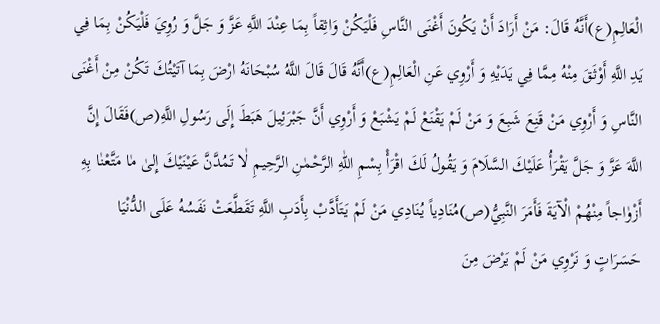الْعَالِمِ(ع)أَنَّهُ قَالَ: مَنْ أَرَادَ أَنْ يَكُونَ أَغْنَى النَّاسِ فَلْيَكُنْ وَاثِقاً بِمَا عِنْدَ اللَّهِ عَزَّ وَ جَلَّ وَ رُوِيَ فَلْيَكُنْ بِمَا فِي يَدِ اللَّهِ أَوْثَقَ مِنْهُ مِمَّا فِي يَدَيْهِ وَ أَرْوِي عَنِ الْعَالِمِ(ع)أَنَّهُ قَالَ قَالَ اللَّهُ سُبْحَانَهُ ارْضَ بِمَا آتَيْتُكَ تَكُنْ مِنْ أَغْنَى النَّاسِ وَ أَرْوِي مَنْ قَنِعَ شَبِعَ وَ مَنْ لَمْ يَقْنَعْ لَمْ يَشْبَعْ وَ أَرْوِي أَنَّ جَبْرَئِيلَ هَبَطَ إِلَى رَسُولِ اللَّهِ(ص)فَقَالَ إِنَّ اللَّهَ عَزَّ وَ جَلَّ يَقْرَأُ عَلَيْكَ السَّلَامَ وَ يَقُولُ لَكَ اقْرَأْ بِسْمِ اللّٰهِ الرَّحْمٰنِ الرَّحِيمِ لٰا تَمُدَّنَّ عَيْنَيْكَ إِلىٰ مٰا مَتَّعْنٰا بِهِ أَزْوٰاجاً مِنْهُمْ الْآيَةَ فَأَمَرَ النَّبِيُّ(ص)مُنَادِياً يُنَادِي مَنْ لَمْ يَتَأَدَّبْ بِأَدَبِ اللَّهِ تَقَطَّعَتْ نَفَسُهُ عَلَى الدُّنْيَا حَسَرَاتٍ وَ نَرْوِي مَنْ لَمْ يَرْضَ مِنَ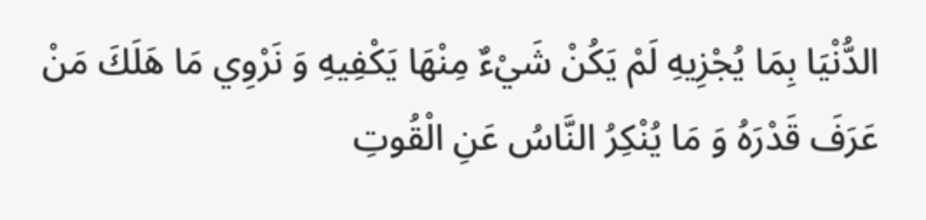الدُّنْيَا بِمَا يُجْزِيهِ لَمْ يَكُنْ شَيْءٌ مِنْهَا يَكْفِيهِ وَ نَرْوِي مَا هَلَكَ مَنْ عَرَفَ قَدْرَهُ وَ مَا يُنْكِرُ النَّاسُ عَنِ الْقُوتِ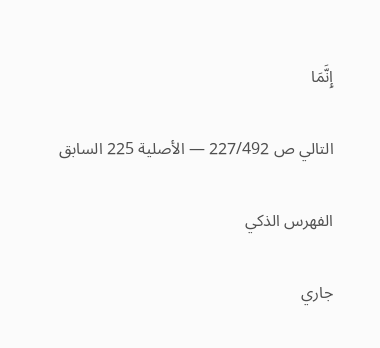إِنَّمَا

التالي ص 227/492 — الأصلية 225 السابق

الفهرس الذكي

جاري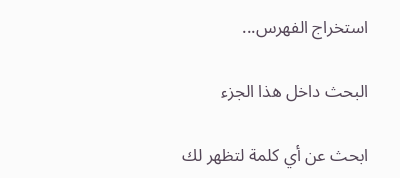استخراج الفهرس...

البحث داخل هذا الجزء

ابحث عن أي كلمة لتظهر لك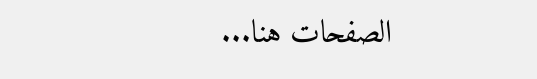الصفحات هنا...